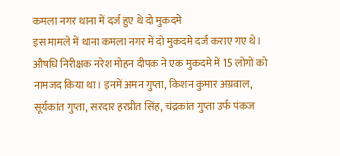कमला नगर थाना में दर्ज हुए थे दो मुकदमे
इस मामले में थाना कमला नगर में दो मुकदमे दर्ज कराए गए थे। औषधि निरीक्षक नरेश मोहन दीपक ने एक मुकदमे में 15 लोगों को नामजद किया था। इनमें अमन गुप्ता, किशन कुमार अग्रवाल, सूर्यकांत गुप्ता, सरदार हरप्रीत सिंह, चंद्रकांत गुप्ता उर्फ पंकज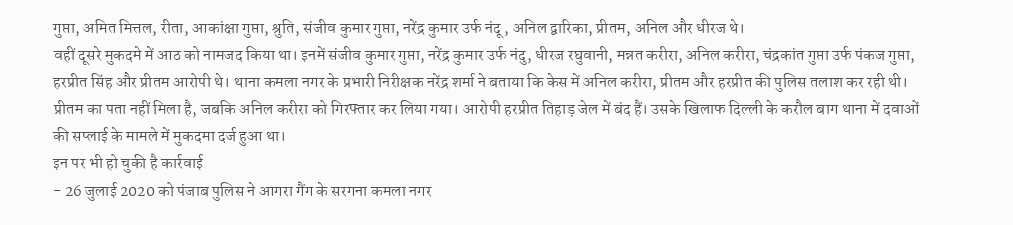गुप्ता, अमित मित्तल, रीता, आकांक्षा गुप्ता, श्रुति, संजीव कुमार गुप्ता, नरेंद्र कुमार उर्फ नंदू, अनिल द्वारिका, प्रीतम, अनिल और धीरज थे।
वहीं दूसरे मुकदमे में आठ को नामजद किया था। इनमें संजीव कुमार गुप्ता, नरेंद्र कुमार उर्फ नंदु, धीरज रघुवानी, मन्नत करीरा, अनिल करीरा, चंद्रकांत गुप्ता उर्फ पंकज गुप्ता, हरप्रीत सिंह और प्रीतम आरोपी थे। थाना कमला नगर के प्रभारी निरीक्षक नरेंद्र शर्मा ने बताया कि केस में अनिल करीरा, प्रीतम और हरप्रीत की पुलिस तलाश कर रही थी। प्रीतम का पता नहीं मिला है, जबकि अनिल करीरा को गिरफ्तार कर लिया गया। आरोपी हरप्रीत तिहाड़ जेल में बंद हैं। उसके खिलाफ दिल्ली के करौल बाग थाना में दवाओं की सप्लाई के मामले में मुकदमा दर्ज हुआ था।
इन पर भी हो चुकी है कार्रवाई
- 26 जुलाई 2020 को पंजाब पुलिस ने आगरा गैंग के सरगना कमला नगर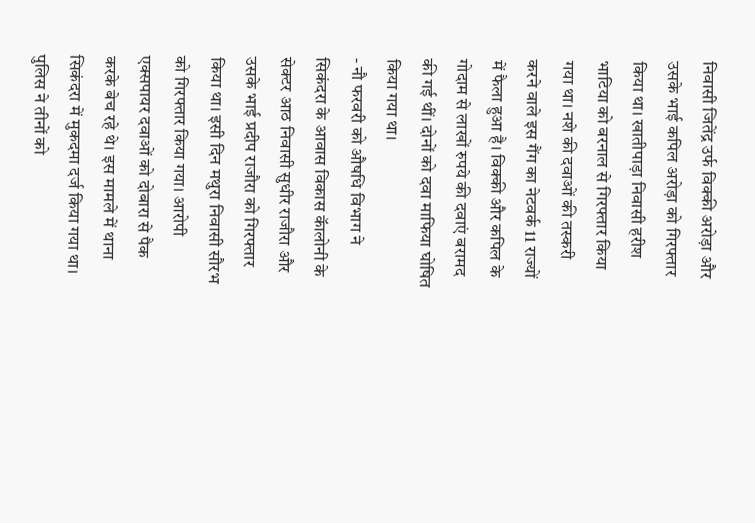निवासी जितेंद्र उर्फ विक्की अरोड़ा और उसके भाई कपिल अरोड़ा को गिरफ्तार किया था। खातीपाड़ा निवासी हरीश भाटिया को बरनाल से गिरफ्तार किया गया था। नशे की दवाओं की तस्करी करने वाले इस गैंग का नेटवर्क 11 राज्यों में फैला हुआ है। विक्की और कपिल के गोदाम से लाखों रुपये की दवाएं बरामद की गई थीं। दोनों को दवा माफिया घोषित किया गया था।
- नौ फरवरी को औषधि विभाग ने सिकंदरा के आवास विकास कॅालोनी के सेक्टर आठ निवासी सुधीर राजौरा और उसके भाई प्रदीप राजौरा को गिरफ्तार किया था। इसी दिन मथुरा निवासी सौरभ को गिरफ्तार किया गया। आरोपी एक्सपायर दवाओं को दोबारा से पैक करके बेच रहे थे। इस मामले में थाना सिकंदरा में मुकदमा दर्ज किया गया था। पुलिस ने तीनों को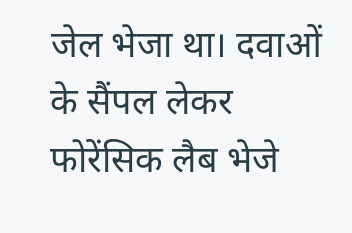जेल भेजा था। दवाओं के सैंपल लेकर फोरेंसिक लैब भेजे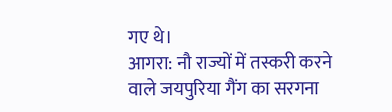गए थे।
आगरा: नौ राज्यों में तस्करी करने वाले जयपुरिया गैंग का सरगना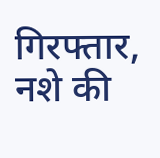गिरफ्तार, नशे की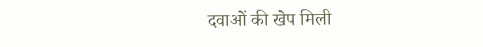दवाओं की खेप मिली